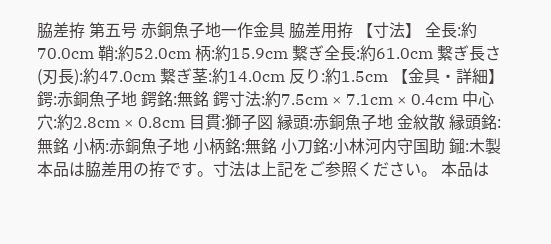脇差拵 第五号 赤銅魚子地一作金具 脇差用拵 【寸法】 全長:約70.0cm 鞘:約52.0cm 柄:約15.9cm 繋ぎ全長:約61.0cm 繋ぎ長さ(刃長):約47.0cm 繋ぎ茎:約14.0cm 反り:約1.5cm 【金具・詳細】 鍔:赤銅魚子地 鍔銘:無銘 鍔寸法:約7.5cm × 7.1cm × 0.4cm 中心穴:約2.8cm × 0.8cm 目貫:獅子図 縁頭:赤銅魚子地 金紋散 縁頭銘:無銘 小柄:赤銅魚子地 小柄銘:無銘 小刀銘:小林河内守国助 鎺:木製 本品は脇差用の拵です。寸法は上記をご参照ください。 本品は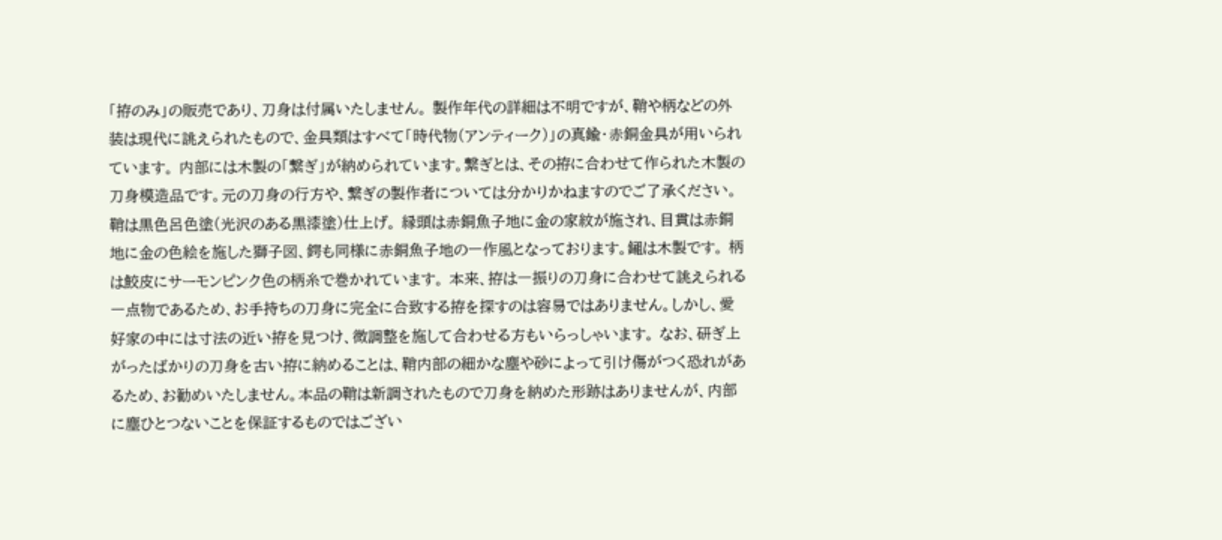「拵のみ」の販売であり、刀身は付属いたしません。 製作年代の詳細は不明ですが、鞘や柄などの外装は現代に誂えられたもので、金具類はすべて「時代物(アンティーク)」の真鍮・赤銅金具が用いられています。 内部には木製の「繋ぎ」が納められています。繋ぎとは、その拵に合わせて作られた木製の刀身模造品です。元の刀身の行方や、繋ぎの製作者については分かりかねますのでご了承ください。 鞘は黒色呂色塗(光沢のある黒漆塗)仕上げ。 縁頭は赤銅魚子地に金の家紋が施され、目貫は赤銅地に金の色絵を施した獅子図、鍔も同様に赤銅魚子地の一作風となっております。鎺は木製です。 柄は鮫皮にサーモンピンク色の柄糸で巻かれています。 本来、拵は一振りの刀身に合わせて誂えられる一点物であるため、お手持ちの刀身に完全に合致する拵を探すのは容易ではありません。しかし、愛好家の中には寸法の近い拵を見つけ、微調整を施して合わせる方もいらっしゃいます。 なお、研ぎ上がったばかりの刀身を古い拵に納めることは、鞘内部の細かな塵や砂によって引け傷がつく恐れがあるため、お勧めいたしません。本品の鞘は新調されたもので刀身を納めた形跡はありませんが、内部に塵ひとつないことを保証するものではござい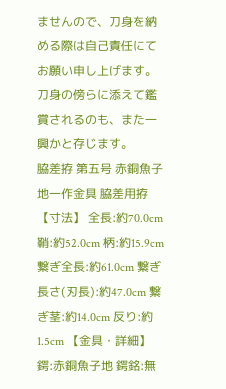ませんので、刀身を納める際は自己責任にてお願い申し上げます。刀身の傍らに添えて鑑賞されるのも、また一興かと存じます。
脇差拵 第五号 赤銅魚子地一作金具 脇差用拵 【寸法】 全長:約70.0cm 鞘:約52.0cm 柄:約15.9cm 繋ぎ全長:約61.0cm 繋ぎ長さ(刃長):約47.0cm 繋ぎ茎:約14.0cm 反り:約1.5cm 【金具・詳細】 鍔:赤銅魚子地 鍔銘:無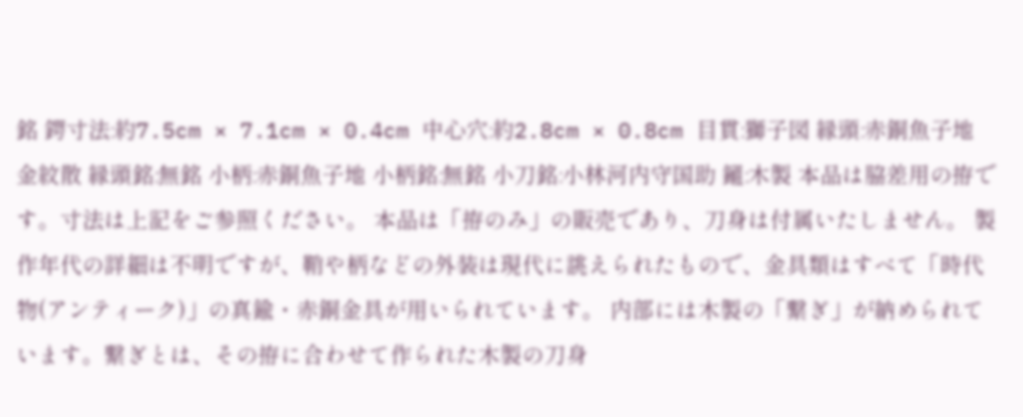銘 鍔寸法:約7.5cm × 7.1cm × 0.4cm 中心穴:約2.8cm × 0.8cm 目貫:獅子図 縁頭:赤銅魚子地 金紋散 縁頭銘:無銘 小柄:赤銅魚子地 小柄銘:無銘 小刀銘:小林河内守国助 鎺:木製 本品は脇差用の拵です。寸法は上記をご参照ください。 本品は「拵のみ」の販売であり、刀身は付属いたしません。 製作年代の詳細は不明ですが、鞘や柄などの外装は現代に誂えられたもので、金具類はすべて「時代物(アンティーク)」の真鍮・赤銅金具が用いられています。 内部には木製の「繋ぎ」が納められています。繋ぎとは、その拵に合わせて作られた木製の刀身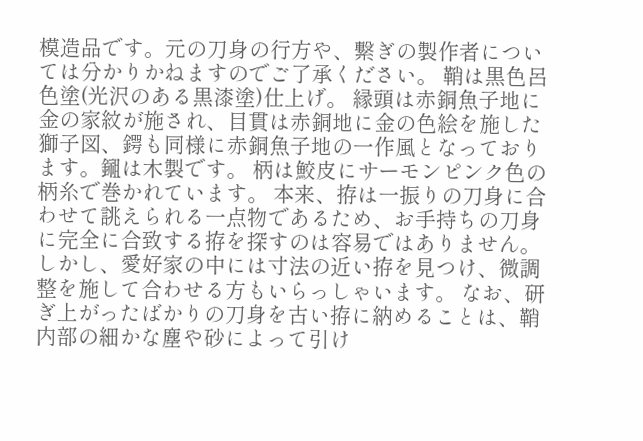模造品です。元の刀身の行方や、繋ぎの製作者については分かりかねますのでご了承ください。 鞘は黒色呂色塗(光沢のある黒漆塗)仕上げ。 縁頭は赤銅魚子地に金の家紋が施され、目貫は赤銅地に金の色絵を施した獅子図、鍔も同様に赤銅魚子地の一作風となっております。鎺は木製です。 柄は鮫皮にサーモンピンク色の柄糸で巻かれています。 本来、拵は一振りの刀身に合わせて誂えられる一点物であるため、お手持ちの刀身に完全に合致する拵を探すのは容易ではありません。しかし、愛好家の中には寸法の近い拵を見つけ、微調整を施して合わせる方もいらっしゃいます。 なお、研ぎ上がったばかりの刀身を古い拵に納めることは、鞘内部の細かな塵や砂によって引け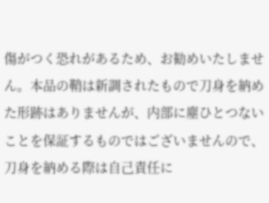傷がつく恐れがあるため、お勧めいたしません。本品の鞘は新調されたもので刀身を納めた形跡はありませんが、内部に塵ひとつないことを保証するものではございませんので、刀身を納める際は自己責任に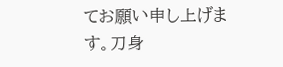てお願い申し上げます。刀身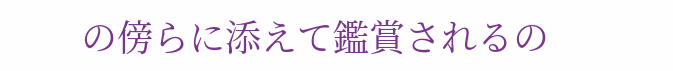の傍らに添えて鑑賞されるの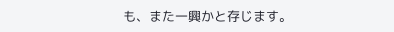も、また一興かと存じます。